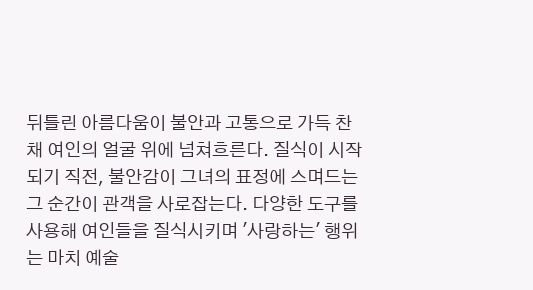뒤틀린 아름다움이 불안과 고통으로 가득 찬 채 여인의 얼굴 위에 넘쳐흐른다. 질식이 시작되기 직전, 불안감이 그녀의 표정에 스며드는 그 순간이 관객을 사로잡는다. 다양한 도구를 사용해 여인들을 질식시키며 '사랑하는' 행위는 마치 예술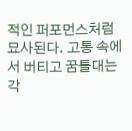적인 퍼포먼스처럼 묘사된다. 고통 속에서 버티고 꿈틀대는 각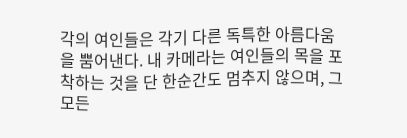각의 여인들은 각기 다른 독특한 아름다움을 뿜어낸다. 내 카메라는 여인들의 목을 포착하는 것을 단 한순간도 멈추지 않으며, 그 모든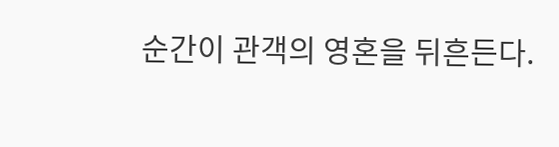순간이 관객의 영혼을 뒤흔든다.